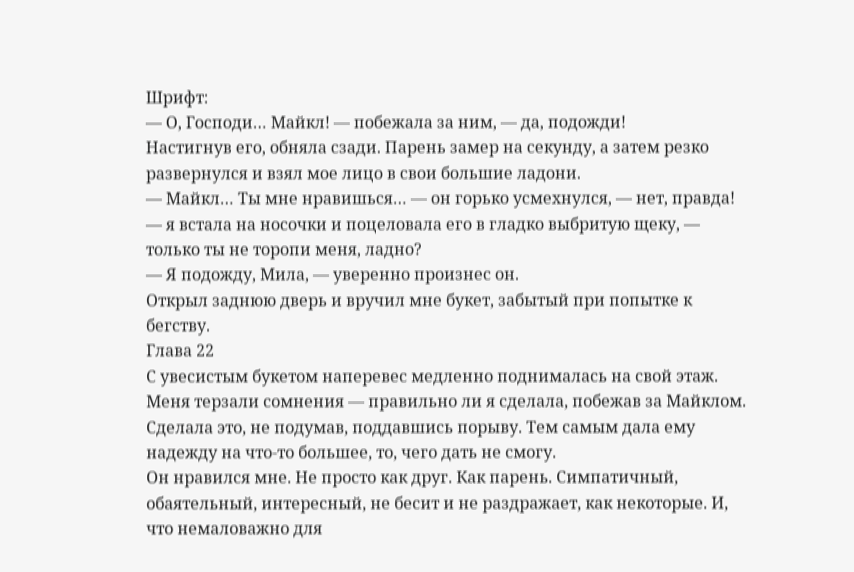Шрифт:
— О, Господи… Майкл! — побежала за ним, — да, подожди!
Настигнув его, обняла сзади. Парень замер на секунду, а затем резко развернулся и взял мое лицо в свои большие ладони.
— Майкл… Ты мне нравишься… — он горько усмехнулся, — нет, правда! — я встала на носочки и поцеловала его в гладко выбритую щеку, — только ты не торопи меня, ладно?
— Я подожду, Мила, — уверенно произнес он.
Открыл заднюю дверь и вручил мне букет, забытый при попытке к бегству.
Глава 22
С увесистым букетом наперевес медленно поднималась на свой этаж. Меня терзали сомнения — правильно ли я сделала, побежав за Майклом. Сделала это, не подумав, поддавшись порыву. Тем самым дала ему надежду на что-то большее, то, чего дать не смогу.
Он нравился мне. Не просто как друг. Как парень. Симпатичный, обаятельный, интересный, не бесит и не раздражает, как некоторые. И, что немаловажно для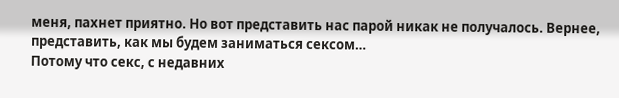меня, пахнет приятно. Но вот представить нас парой никак не получалось. Вернее, представить, как мы будем заниматься сексом…
Потому что секс, с недавних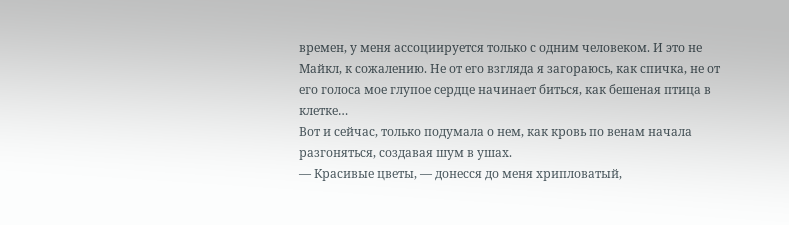времен, у меня ассоциируется только с одним человеком. И это не Майкл, к сожалению. Не от его взгляда я загораюсь, как спичка, не от его голоса мое глупое сердце начинает биться, как бешеная птица в клетке…
Вот и сейчас, только подумала о нем, как кровь по венам начала разгоняться, создавая шум в ушах.
— Красивые цветы, — донесся до меня хрипловатый,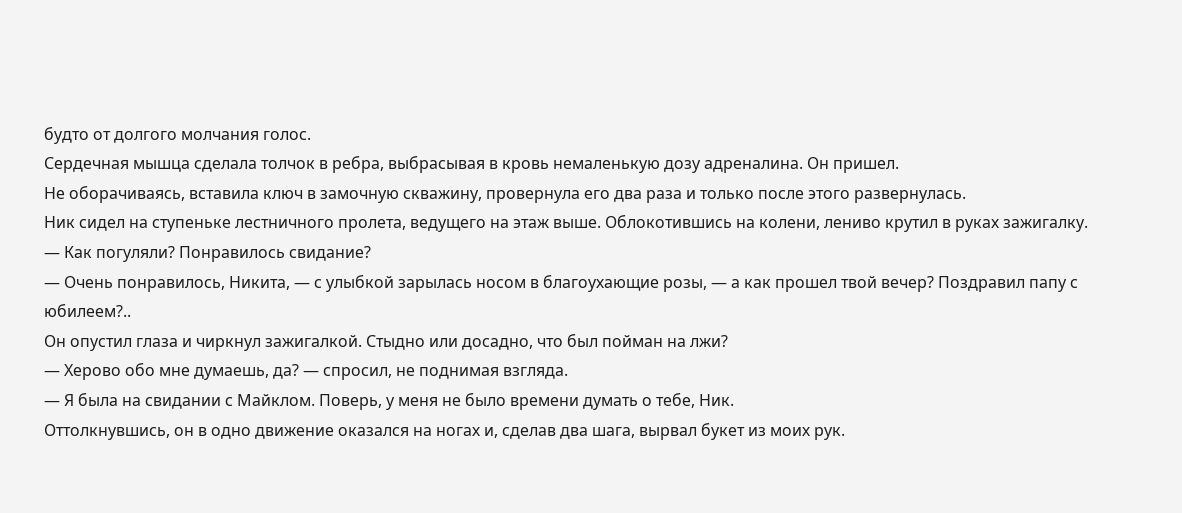будто от долгого молчания голос.
Сердечная мышца сделала толчок в ребра, выбрасывая в кровь немаленькую дозу адреналина. Он пришел.
Не оборачиваясь, вставила ключ в замочную скважину, провернула его два раза и только после этого развернулась.
Ник сидел на ступеньке лестничного пролета, ведущего на этаж выше. Облокотившись на колени, лениво крутил в руках зажигалку.
— Как погуляли? Понравилось свидание?
— Очень понравилось, Никита, — с улыбкой зарылась носом в благоухающие розы, — а как прошел твой вечер? Поздравил папу с юбилеем?..
Он опустил глаза и чиркнул зажигалкой. Стыдно или досадно, что был пойман на лжи?
— Херово обо мне думаешь, да? — спросил, не поднимая взгляда.
— Я была на свидании с Майклом. Поверь, у меня не было времени думать о тебе, Ник.
Оттолкнувшись, он в одно движение оказался на ногах и, сделав два шага, вырвал букет из моих рук.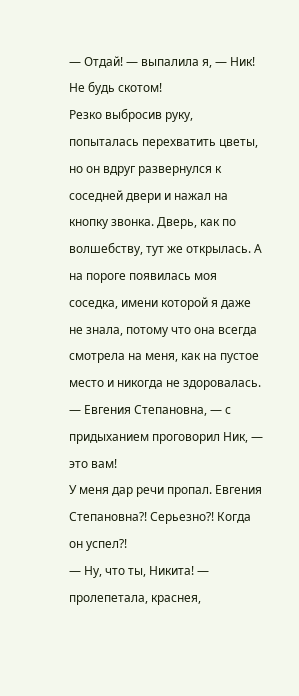— Отдай! — выпалила я, — Ник! Не будь скотом!
Резко выбросив руку, попыталась перехватить цветы, но он вдруг развернулся к соседней двери и нажал на кнопку звонка. Дверь, как по волшебству, тут же открылась. А на пороге появилась моя соседка, имени которой я даже не знала, потому что она всегда смотрела на меня, как на пустое место и никогда не здоровалась.
— Евгения Степановна, — с придыханием проговорил Ник, — это вам!
У меня дар речи пропал. Евгения Степановна?! Серьезно?! Когда он успел?!
— Ну, что ты, Никита! — пролепетала, краснея,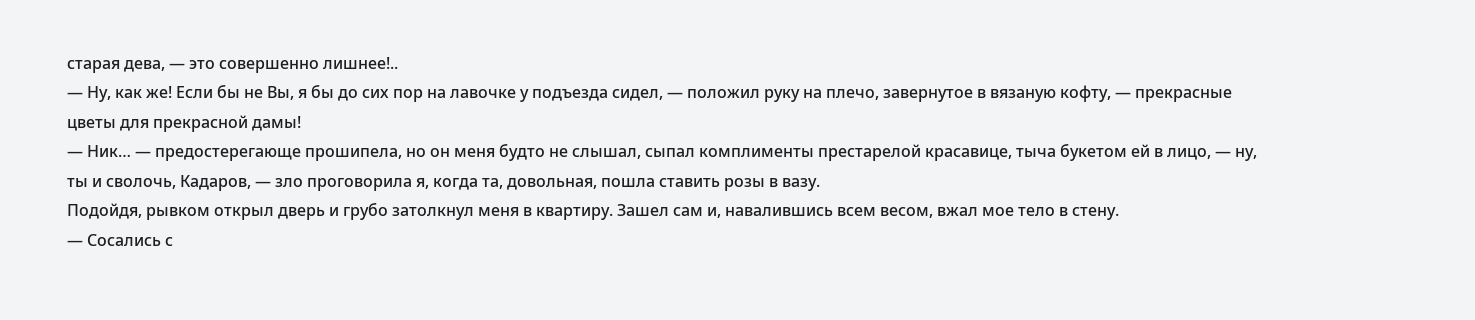старая дева, — это совершенно лишнее!..
— Ну, как же! Если бы не Вы, я бы до сих пор на лавочке у подъезда сидел, — положил руку на плечо, завернутое в вязаную кофту, — прекрасные цветы для прекрасной дамы!
— Ник… — предостерегающе прошипела, но он меня будто не слышал, сыпал комплименты престарелой красавице, тыча букетом ей в лицо, — ну, ты и сволочь, Кадаров, — зло проговорила я, когда та, довольная, пошла ставить розы в вазу.
Подойдя, рывком открыл дверь и грубо затолкнул меня в квартиру. Зашел сам и, навалившись всем весом, вжал мое тело в стену.
— Сосались с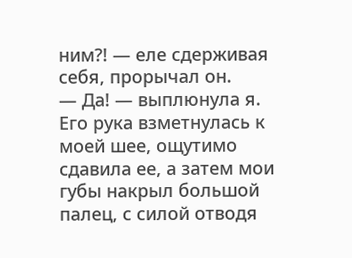ним?! — еле сдерживая себя, прорычал он.
— Да! — выплюнула я.
Его рука взметнулась к моей шее, ощутимо сдавила ее, а затем мои губы накрыл большой палец, с силой отводя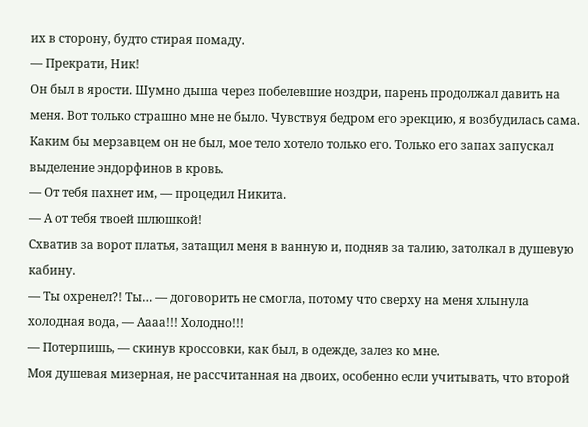их в сторону, будто стирая помаду.
— Прекрати, Ник!
Он был в ярости. Шумно дыша через побелевшие ноздри, парень продолжал давить на меня. Вот только страшно мне не было. Чувствуя бедром его эрекцию, я возбудилась сама. Каким бы мерзавцем он не был, мое тело хотело только его. Только его запах запускал выделение эндорфинов в кровь.
— От тебя пахнет им, — процедил Никита.
— А от тебя твоей шлюшкой!
Схватив за ворот платья, затащил меня в ванную и, подняв за талию, затолкал в душевую кабину.
— Ты охренел?! Ты… — договорить не смогла, потому что сверху на меня хлынула холодная вода, — Аааа!!! Холодно!!!
— Потерпишь, — скинув кроссовки, как был, в одежде, залез ко мне.
Моя душевая мизерная, не рассчитанная на двоих, особенно если учитывать, что второй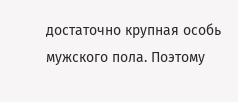достаточно крупная особь мужского пола. Поэтому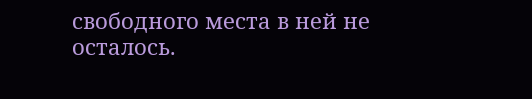свободного места в ней не осталось.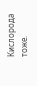Кислорода тоже.